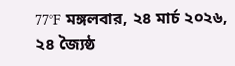77°F মঙ্গলবার, ২৪ মার্চ ২০২৬, ২৪ জ্যৈষ্ঠ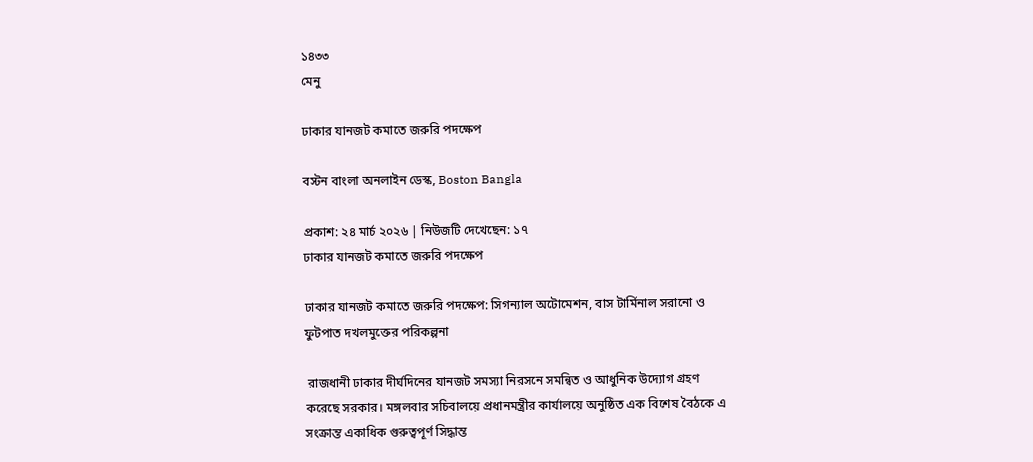১৪৩৩
মেনু

ঢাকার যানজট কমাতে জরুরি পদক্ষেপ

বস্টন বাংলা অনলাইন ডেস্ক, Boston Bangla

প্রকাশ: ২৪ মার্চ ২০২৬ | নিউজটি দেখেছেন: ১৭
ঢাকার যানজট কমাতে জরুরি পদক্ষেপ

ঢাকার যানজট কমাতে জরুরি পদক্ষেপ: সিগন্যাল অটোমেশন, বাস টার্মিনাল সরানো ও ফুটপাত দখলমুক্তের পরিকল্পনা

 রাজধানী ঢাকার দীর্ঘদিনের যানজট সমস্যা নিরসনে সমন্বিত ও আধুনিক উদ্যোগ গ্রহণ করেছে সরকার। মঙ্গলবার সচিবালয়ে প্রধানমন্ত্রীর কার্যালয়ে অনুষ্ঠিত এক বিশেষ বৈঠকে এ সংক্রান্ত একাধিক গুরুত্বপূর্ণ সিদ্ধান্ত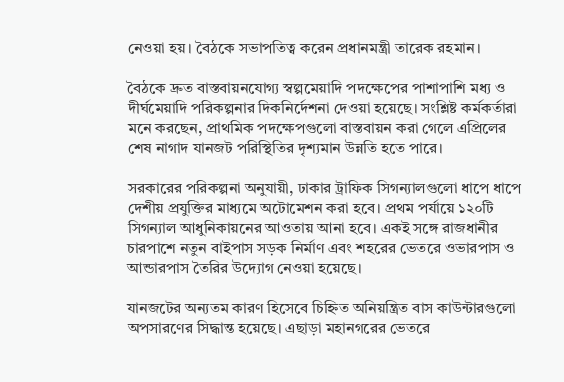নেওয়া হয়। বৈঠকে সভাপতিত্ব করেন প্রধানমন্ত্রী তারেক রহমান।

বৈঠকে দ্রুত বাস্তবায়নযোগ্য স্বল্পমেয়াদি পদক্ষেপের পাশাপাশি মধ্য ও দীর্ঘমেয়াদি পরিকল্পনার দিকনির্দেশনা দেওয়া হয়েছে। সংশ্লিষ্ট কর্মকর্তারা মনে করছেন, প্রাথমিক পদক্ষেপগুলো বাস্তবায়ন করা গেলে এপ্রিলের শেষ নাগাদ যানজট পরিস্থিতির দৃশ্যমান উন্নতি হতে পারে।

সরকারের পরিকল্পনা অনুযায়ী, ঢাকার ট্রাফিক সিগন্যালগুলো ধাপে ধাপে দেশীয় প্রযুক্তির মাধ্যমে অটোমেশন করা হবে। প্রথম পর্যায়ে ১২০টি সিগন্যাল আধুনিকায়নের আওতায় আনা হবে। একই সঙ্গে রাজধানীর চারপাশে নতুন বাইপাস সড়ক নির্মাণ এবং শহরের ভেতরে ওভারপাস ও আন্ডারপাস তৈরির উদ্যোগ নেওয়া হয়েছে।

যানজটের অন্যতম কারণ হিসেবে চিহ্নিত অনিয়ন্ত্রিত বাস কাউন্টারগুলো অপসারণের সিদ্ধান্ত হয়েছে। এছাড়া মহানগরের ভেতরে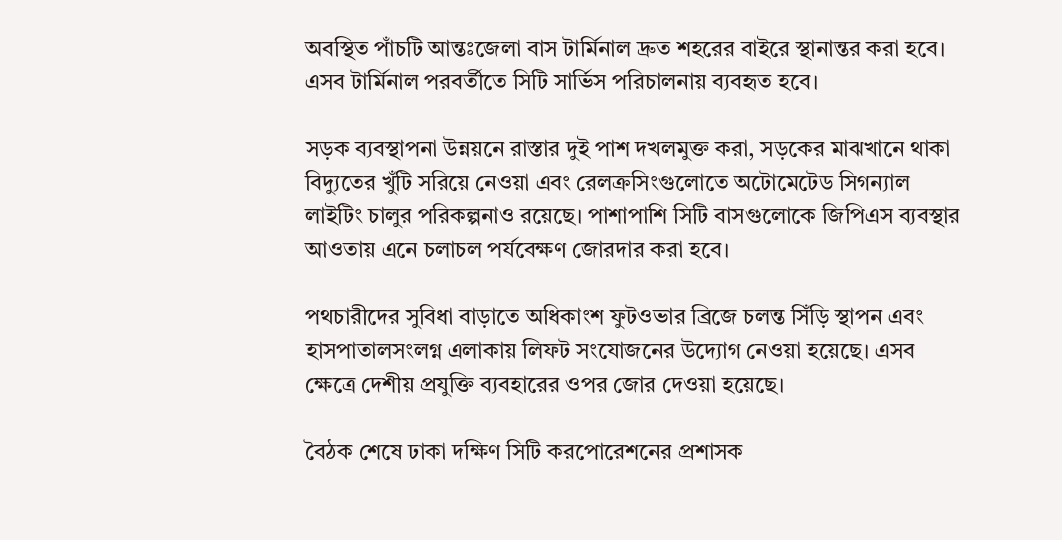অবস্থিত পাঁচটি আন্তঃজেলা বাস টার্মিনাল দ্রুত শহরের বাইরে স্থানান্তর করা হবে। এসব টার্মিনাল পরবর্তীতে সিটি সার্ভিস পরিচালনায় ব্যবহৃত হবে।

সড়ক ব্যবস্থাপনা উন্নয়নে রাস্তার দুই পাশ দখলমুক্ত করা, সড়কের মাঝখানে থাকা বিদ্যুতের খুঁটি সরিয়ে নেওয়া এবং রেলক্রসিংগুলোতে অটোমেটেড সিগন্যাল লাইটিং চালুর পরিকল্পনাও রয়েছে। পাশাপাশি সিটি বাসগুলোকে জিপিএস ব্যবস্থার আওতায় এনে চলাচল পর্যবেক্ষণ জোরদার করা হবে।

পথচারীদের সুবিধা বাড়াতে অধিকাংশ ফুটওভার ব্রিজে চলন্ত সিঁড়ি স্থাপন এবং হাসপাতালসংলগ্ন এলাকায় লিফট সংযোজনের উদ্যোগ নেওয়া হয়েছে। এসব ক্ষেত্রে দেশীয় প্রযুক্তি ব্যবহারের ওপর জোর দেওয়া হয়েছে।

বৈঠক শেষে ঢাকা দক্ষিণ সিটি করপোরেশনের প্রশাসক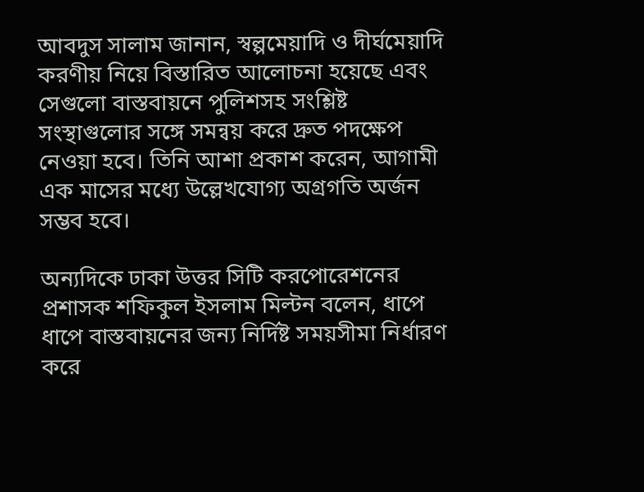আবদুস সালাম জানান, স্বল্পমেয়াদি ও দীর্ঘমেয়াদি করণীয় নিয়ে বিস্তারিত আলোচনা হয়েছে এবং সেগুলো বাস্তবায়নে পুলিশসহ সংশ্লিষ্ট সংস্থাগুলোর সঙ্গে সমন্বয় করে দ্রুত পদক্ষেপ নেওয়া হবে। তিনি আশা প্রকাশ করেন, আগামী এক মাসের মধ্যে উল্লেখযোগ্য অগ্রগতি অর্জন সম্ভব হবে।

অন্যদিকে ঢাকা উত্তর সিটি করপোরেশনের প্রশাসক শফিকুল ইসলাম মিল্টন বলেন, ধাপে ধাপে বাস্তবায়নের জন্য নির্দিষ্ট সময়সীমা নির্ধারণ করে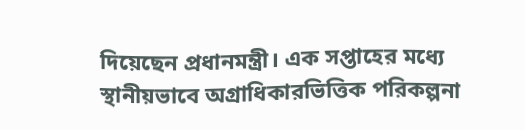দিয়েছেন প্রধানমন্ত্রী। এক সপ্তাহের মধ্যে স্থানীয়ভাবে অগ্রাধিকারভিত্তিক পরিকল্পনা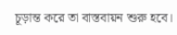চূড়ান্ত করে তা বাস্তবায়ন শুরু হবে।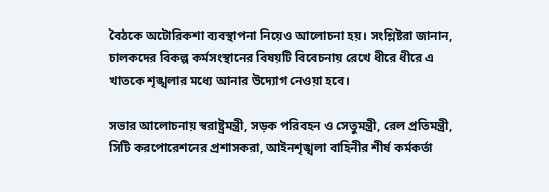বৈঠকে অটোরিকশা ব্যবস্থাপনা নিয়েও আলোচনা হয়। সংশ্লিষ্টরা জানান, চালকদের বিকল্প কর্মসংস্থানের বিষয়টি বিবেচনায় রেখে ধীরে ধীরে এ খাতকে শৃঙ্খলার মধ্যে আনার উদ্যোগ নেওয়া হবে।

সভার আলোচনায় স্বরাষ্ট্রমন্ত্রী, সড়ক পরিবহন ও সেতুমন্ত্রী, রেল প্রতিমন্ত্রী, সিটি করপোরেশনের প্রশাসকরা, আইনশৃঙ্খলা বাহিনীর শীর্ষ কর্মকর্তা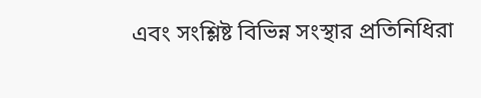এবং সংশ্লিষ্ট বিভিন্ন সংস্থার প্রতিনিধিরা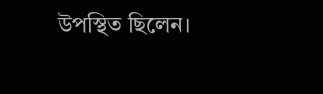উপস্থিত ছিলেন।